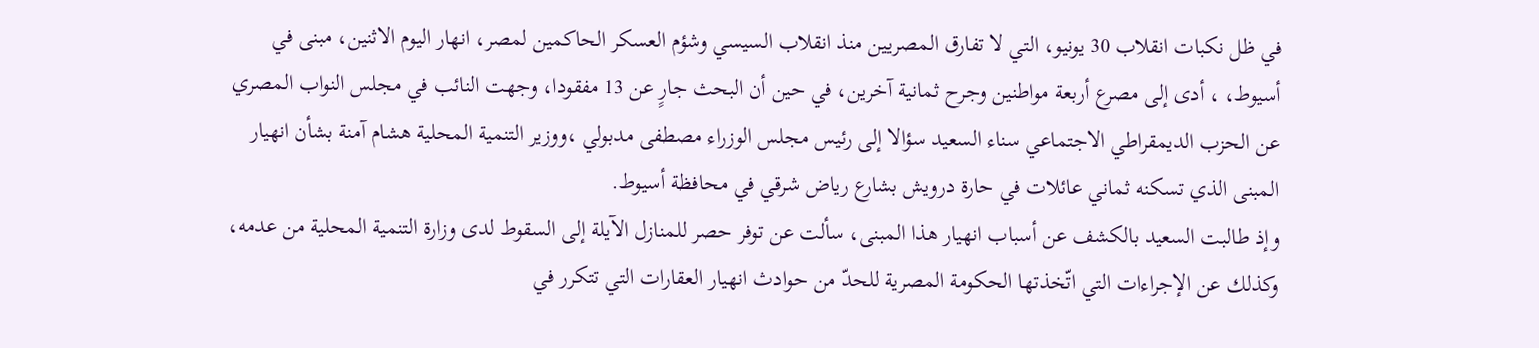في ظل نكبات انقلاب 30 يونيو، التي لا تفارق المصريين منذ انقلاب السيسي وشؤم العسكر الحاكمين لمصر، انهار اليوم الاثنين، مبنى في أسيوط، ، أدى إلى مصرع أربعة مواطنين وجرح ثمانية آخرين، في حين أن البحث جارٍ عن 13 مفقودا، وجهت النائب في مجلس النواب المصري عن الحزب الديمقراطي الاجتماعي سناء السعيد سؤالا إلى رئيس مجلس الوزراء مصطفى مدبولي ،ووزير التنمية المحلية هشام آمنة بشأن انهيار المبنى الذي تسكنه ثماني عائلات في حارة درويش بشارع رياض شرقي في محافظة أسيوط.
وإذ طالبت السعيد بالكشف عن أسباب انهيار هذا المبنى، سألت عن توفر حصر للمنازل الآيلة إلى السقوط لدى وزارة التنمية المحلية من عدمه، وكذلك عن الإجراءات التي اتّخذتها الحكومة المصرية للحدّ من حوادث انهيار العقارات التي تتكرر في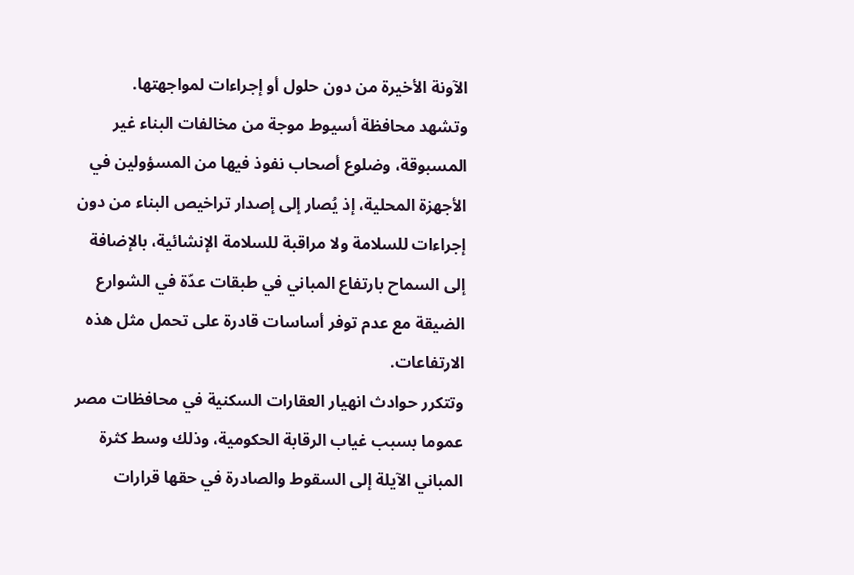الآونة الأخيرة من دون حلول أو إجراءات لمواجهتها.
وتشهد محافظة أسيوط موجة من مخالفات البناء غير المسبوقة، وضلوع أصحاب نفوذ فيها من المسؤولين في الأجهزة المحلية، إذ يُصار إلى إصدار تراخيص البناء من دون إجراءات للسلامة ولا مراقبة للسلامة الإنشائية، بالإضافة إلى السماح بارتفاع المباني في طبقات عدّة في الشوارع الضيقة مع عدم توفر أساسات قادرة على تحمل مثل هذه الارتفاعات.
وتتكرر حوادث انهيار العقارات السكنية في محافظات مصر عموما بسبب غياب الرقابة الحكومية، وذلك وسط كثرة المباني الآيلة إلى السقوط والصادرة في حقها قرارات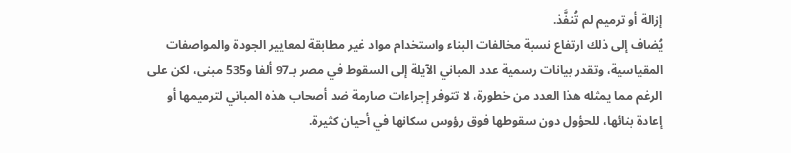إزالة أو ترميم لم تُنفَّذ.
يُضاف إلى ذلك ارتفاع نسبة مخالفات البناء واستخدام مواد غير مطابقة لمعايير الجودة والمواصفات المقياسية، وتقدر بيانات رسمية عدد المباني الآيلة إلى السقوط في مصر بـ97 ألفا و535 مبنى، لكن على الرغم مما يمثله هذا العدد من خطورة، لا تتوفر إجراءات صارمة ضد أصحاب هذه المباني لترميمها أو إعادة بنائها، للحؤول دون سقوطها فوق رؤوس سكانها في أحيان كثيرة.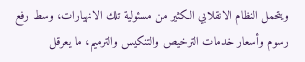ويتحمل النظام الانقلابي الكثير من مسئولية تلك الانهيارات، وسط رفع رسوم وأسعار خدمات الترخيص والتنكيس والترميم، ما يعرقل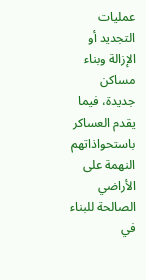عمليات التجديد أو الإزالة وبناء مساكن جديدة، فيما يقدم العساكر باستحواذاتهم النهمة على الأراضي الصالحة للبناء في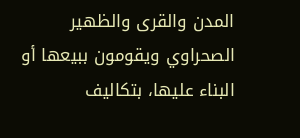المدن والقرى والظهير الصحراوي ويقومون ببيعها أو البناء عليها، بتكاليف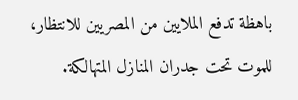باهظة تدفع الملايين من المصريين للانتظار، للموت تحت جدران المنازل المتهالكة.